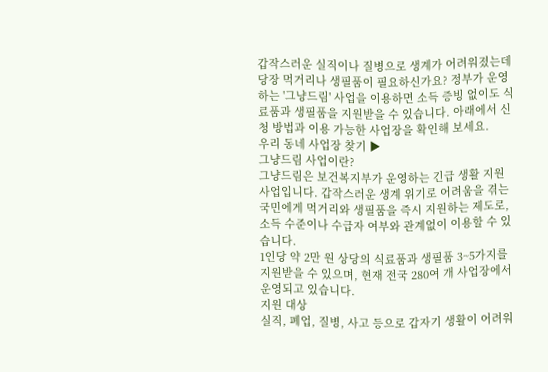갑작스러운 실직이나 질병으로 생계가 어려워졌는데 당장 먹거리나 생필품이 필요하신가요? 정부가 운영하는 '그냥드림' 사업을 이용하면 소득 증빙 없이도 식료품과 생필품을 지원받을 수 있습니다. 아래에서 신청 방법과 이용 가능한 사업장을 확인해 보세요.
우리 동네 사업장 찾기 ▶
그냥드림 사업이란?
그냥드림은 보건복지부가 운영하는 긴급 생활 지원 사업입니다. 갑작스러운 생계 위기로 어려움을 겪는 국민에게 먹거리와 생필품을 즉시 지원하는 제도로, 소득 수준이나 수급자 여부와 관계없이 이용할 수 있습니다.
1인당 약 2만 원 상당의 식료품과 생필품 3~5가지를 지원받을 수 있으며, 현재 전국 280여 개 사업장에서 운영되고 있습니다.
지원 대상
실직, 폐업, 질병, 사고 등으로 갑자기 생활이 어려워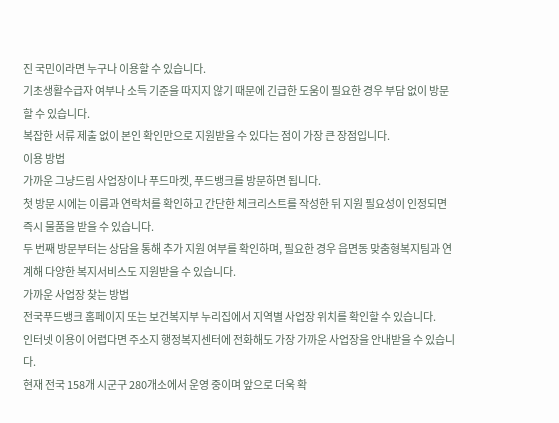진 국민이라면 누구나 이용할 수 있습니다.
기초생활수급자 여부나 소득 기준을 따지지 않기 때문에 긴급한 도움이 필요한 경우 부담 없이 방문할 수 있습니다.
복잡한 서류 제출 없이 본인 확인만으로 지원받을 수 있다는 점이 가장 큰 장점입니다.
이용 방법
가까운 그냥드림 사업장이나 푸드마켓, 푸드뱅크를 방문하면 됩니다.
첫 방문 시에는 이름과 연락처를 확인하고 간단한 체크리스트를 작성한 뒤 지원 필요성이 인정되면 즉시 물품을 받을 수 있습니다.
두 번째 방문부터는 상담을 통해 추가 지원 여부를 확인하며, 필요한 경우 읍면동 맞춤형복지팀과 연계해 다양한 복지서비스도 지원받을 수 있습니다.
가까운 사업장 찾는 방법
전국푸드뱅크 홈페이지 또는 보건복지부 누리집에서 지역별 사업장 위치를 확인할 수 있습니다.
인터넷 이용이 어렵다면 주소지 행정복지센터에 전화해도 가장 가까운 사업장을 안내받을 수 있습니다.
현재 전국 158개 시군구 280개소에서 운영 중이며 앞으로 더욱 확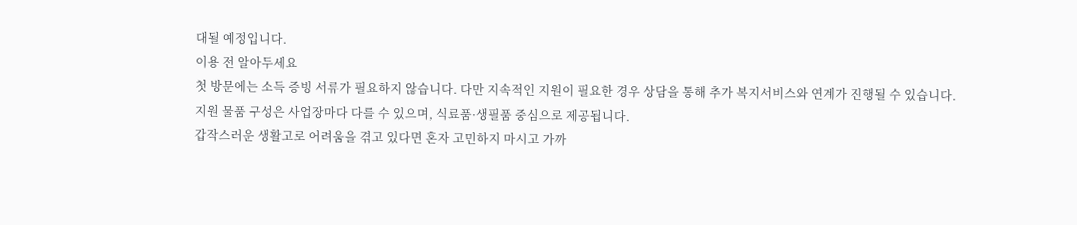대될 예정입니다.
이용 전 알아두세요
첫 방문에는 소득 증빙 서류가 필요하지 않습니다. 다만 지속적인 지원이 필요한 경우 상담을 통해 추가 복지서비스와 연계가 진행될 수 있습니다.
지원 물품 구성은 사업장마다 다를 수 있으며, 식료품·생필품 중심으로 제공됩니다.
갑작스러운 생활고로 어려움을 겪고 있다면 혼자 고민하지 마시고 가까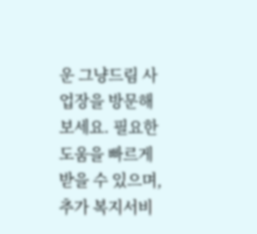운 그냥드림 사업장을 방문해 보세요. 필요한 도움을 빠르게 받을 수 있으며, 추가 복지서비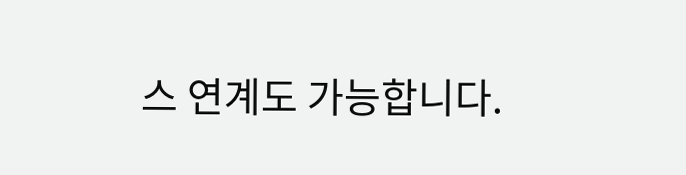스 연계도 가능합니다.